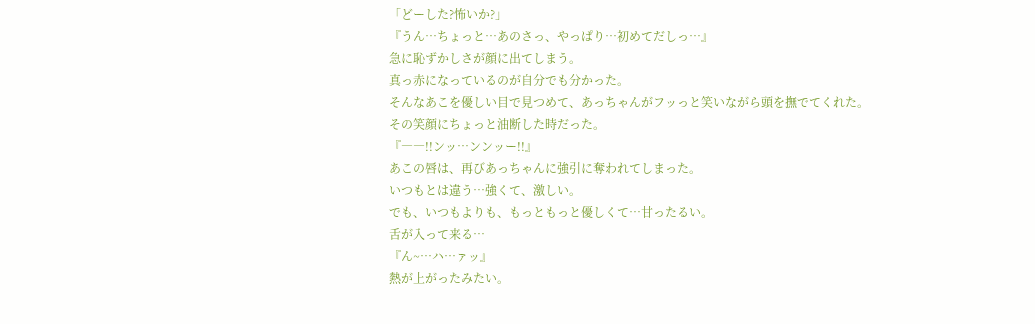「どーした?怖いか?」
『うん…ちょっと…あのさっ、やっぱり…初めてだしっ…』
急に恥ずかしさが顔に出てしまう。
真っ赤になっているのが自分でも分かった。
そんなあこを優しい目で見つめて、あっちゃんがフッっと笑いながら頭を撫でてくれた。
その笑顔にちょっと油断した時だった。
『――!!ンッ…ンンッー!!』
あこの唇は、再びあっちゃんに強引に奪われてしまった。
いつもとは違う…強くて、激しい。
でも、いつもよりも、もっともっと優しくて…甘ったるい。
舌が入って来る…
『ん~…ハ…ァッ』
熱が上がったみたい。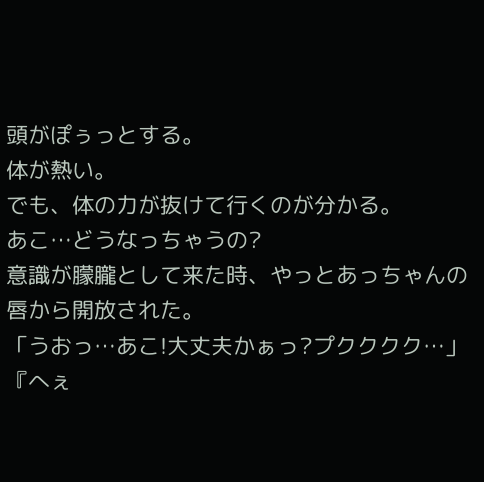頭がぽぅっとする。
体が熱い。
でも、体の力が抜けて行くのが分かる。
あこ…どうなっちゃうの?
意識が朦朧として来た時、やっとあっちゃんの唇から開放された。
「うおっ…あこ!大丈夫かぁっ?プクククク…」
『へぇ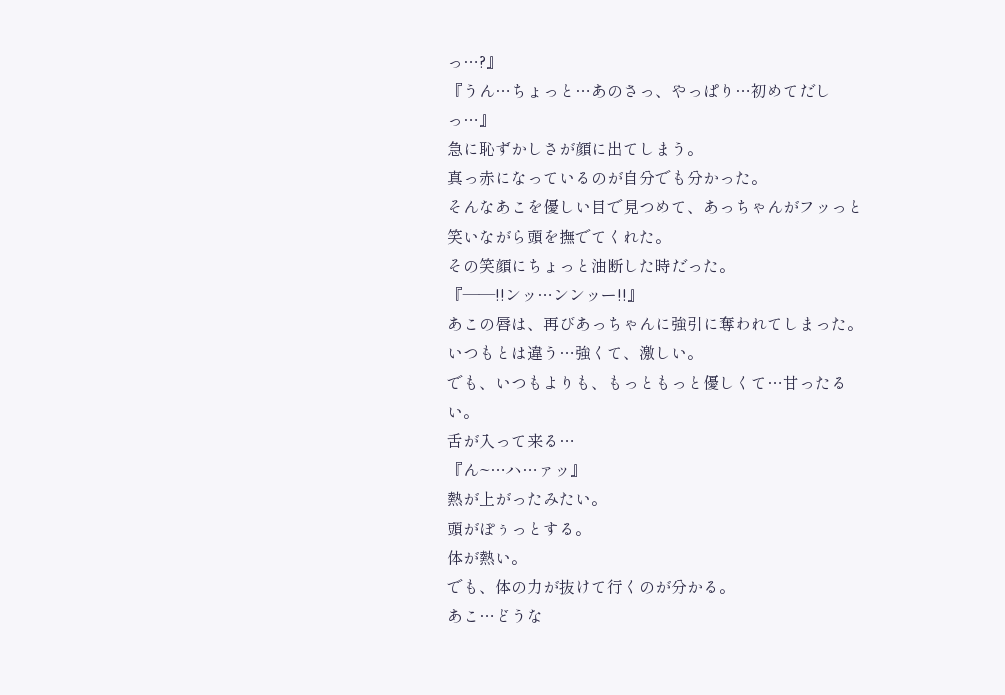っ…?』
『うん…ちょっと…あのさっ、やっぱり…初めてだしっ…』
急に恥ずかしさが顔に出てしまう。
真っ赤になっているのが自分でも分かった。
そんなあこを優しい目で見つめて、あっちゃんがフッっと笑いながら頭を撫でてくれた。
その笑顔にちょっと油断した時だった。
『――!!ンッ…ンンッー!!』
あこの唇は、再びあっちゃんに強引に奪われてしまった。
いつもとは違う…強くて、激しい。
でも、いつもよりも、もっともっと優しくて…甘ったるい。
舌が入って来る…
『ん~…ハ…ァッ』
熱が上がったみたい。
頭がぽぅっとする。
体が熱い。
でも、体の力が抜けて行くのが分かる。
あこ…どうな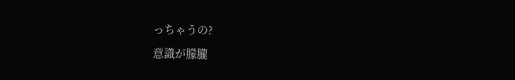っちゃうの?
意識が朦朧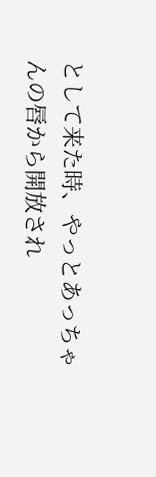として来た時、やっとあっちゃんの唇から開放され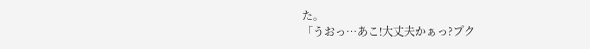た。
「うおっ…あこ!大丈夫かぁっ?プク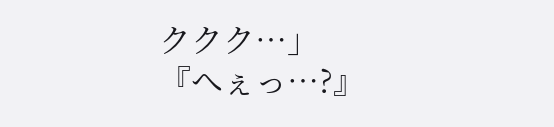ククク…」
『へぇっ…?』